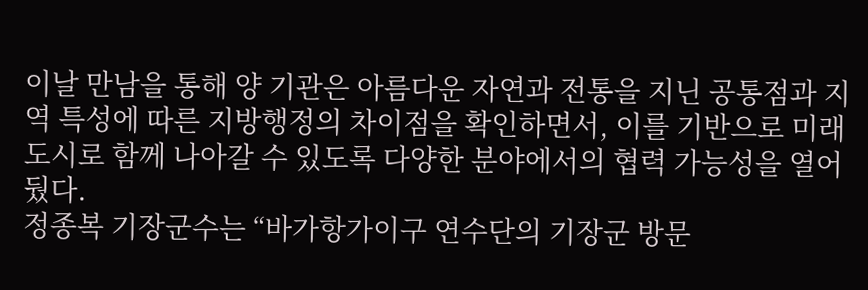이날 만남을 통해 양 기관은 아름다운 자연과 전통을 지닌 공통점과 지역 특성에 따른 지방행정의 차이점을 확인하면서, 이를 기반으로 미래도시로 함께 나아갈 수 있도록 다양한 분야에서의 협력 가능성을 열어뒀다.
정종복 기장군수는 “바가항가이구 연수단의 기장군 방문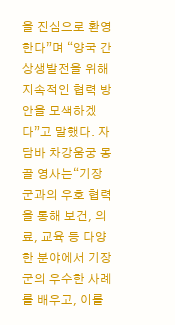을 진심으로 환영한다”며 “양국 간 상생발전을 위해 지속적인 협력 방안을 모색하겠다”고 말했다. 자담바 차강움궁 몽골 영사는“기장군과의 우호 협력을 통해 보건, 의료, 교육 등 다양한 분야에서 기장군의 우수한 사례를 배우고, 이를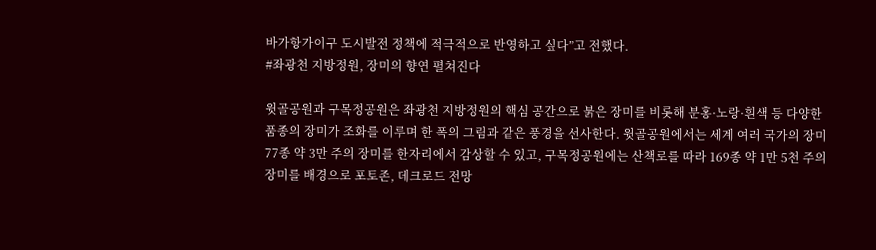바가항가이구 도시발전 정책에 적극적으로 반영하고 싶다”고 전했다.
#좌광천 지방정원, 장미의 향연 펼쳐진다

윗골공원과 구목정공원은 좌광천 지방정원의 핵심 공간으로 붉은 장미를 비롯해 분홍·노랑·흰색 등 다양한 품종의 장미가 조화를 이루며 한 폭의 그림과 같은 풍경을 선사한다. 윗골공원에서는 세계 여러 국가의 장미 77종 약 3만 주의 장미를 한자리에서 감상할 수 있고, 구목정공원에는 산책로를 따라 169종 약 1만 5천 주의 장미를 배경으로 포토존, 데크로드 전망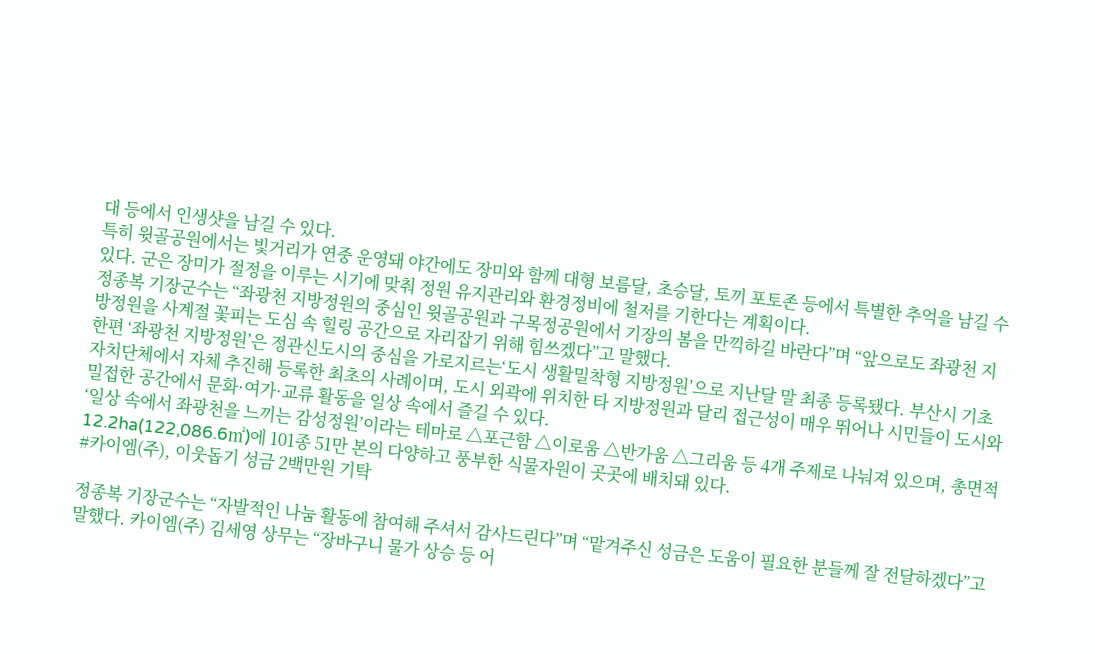대 등에서 인생샷을 남길 수 있다.
특히 윗골공원에서는 빛거리가 연중 운영돼 야간에도 장미와 함께 대형 보름달, 초승달, 토끼 포토존 등에서 특별한 추억을 남길 수 있다. 군은 장미가 절정을 이루는 시기에 맞춰 정원 유지관리와 환경정비에 철저를 기한다는 계획이다.
정종복 기장군수는 “좌광천 지방정원의 중심인 윗골공원과 구목정공원에서 기장의 봄을 만끽하길 바란다”며 “앞으로도 좌광천 지방정원을 사계절 꽃피는 도심 속 힐링 공간으로 자리잡기 위해 힘쓰겠다”고 말했다.
한편 ‘좌광천 지방정원’은 정관신도시의 중심을 가로지르는‘도시 생활밀착형 지방정원’으로 지난달 말 최종 등록됐다. 부산시 기초자치단체에서 자체 추진해 등록한 최초의 사례이며, 도시 외곽에 위치한 타 지방정원과 달리 접근성이 매우 뛰어나 시민들이 도시와 밀접한 공간에서 문화·여가·교류 활동을 일상 속에서 즐길 수 있다.
‘일상 속에서 좌광천을 느끼는 감성정원’이라는 테마로 △포근함 △이로움 △반가움 △그리움 등 4개 주제로 나눠져 있으며, 총면적 12.2ha(122,086.6㎡)에 101종 51만 본의 다양하고 풍부한 식물자원이 곳곳에 배치돼 있다.
#카이엠(주), 이웃돕기 성금 2백만원 기탁

정종복 기장군수는 “자발적인 나눔 활동에 참여해 주셔서 감사드린다”며 “맡겨주신 성금은 도움이 필요한 분들께 잘 전달하겠다”고 말했다. 카이엠(주) 김세영 상무는 “장바구니 물가 상승 등 어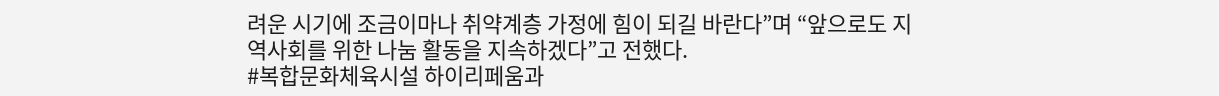려운 시기에 조금이마나 취약계층 가정에 힘이 되길 바란다”며 “앞으로도 지역사회를 위한 나눔 활동을 지속하겠다”고 전했다.
#복합문화체육시설 하이리페움과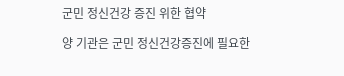군민 정신건강 증진 위한 협약

양 기관은 군민 정신건강증진에 필요한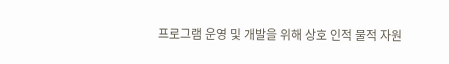프로그램 운영 및 개발을 위해 상호 인적 물적 자원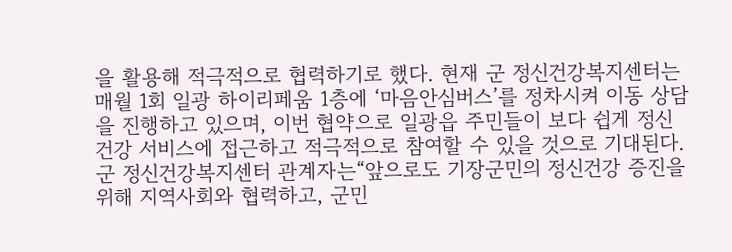을 활용해 적극적으로 협력하기로 했다. 현재 군 정신건강복지센터는 매월 1회 일광 하이리페움 1층에 ‘마음안심버스’를 정차시켜 이동 상담을 진행하고 있으며, 이번 협약으로 일광읍 주민들이 보다 쉽게 정신건강 서비스에 접근하고 적극적으로 참여할 수 있을 것으로 기대된다.
군 정신건강복지센터 관계자는“앞으로도 기장군민의 정신건강 증진을 위해 지역사회와 협력하고, 군민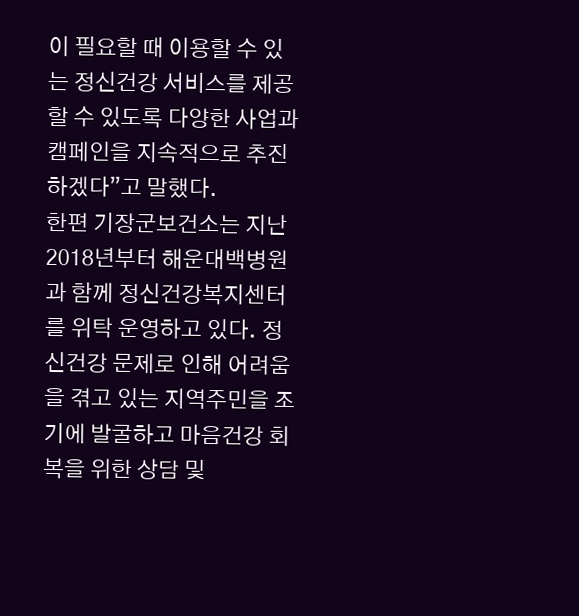이 필요할 때 이용할 수 있는 정신건강 서비스를 제공할 수 있도록 다양한 사업과 캠페인을 지속적으로 추진하겠다”고 말했다.
한편 기장군보건소는 지난 2018년부터 해운대백병원과 함께 정신건강복지센터를 위탁 운영하고 있다. 정신건강 문제로 인해 어려움을 겪고 있는 지역주민을 조기에 발굴하고 마음건강 회복을 위한 상담 및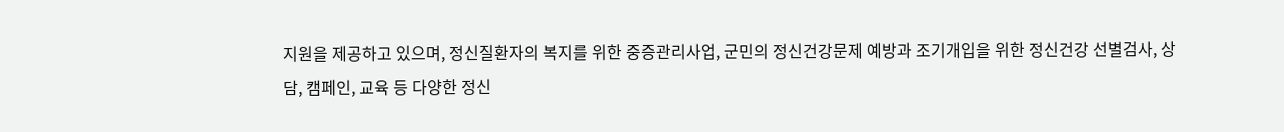지원을 제공하고 있으며, 정신질환자의 복지를 위한 중증관리사업, 군민의 정신건강문제 예방과 조기개입을 위한 정신건강 선별검사, 상담, 캠페인, 교육 등 다양한 정신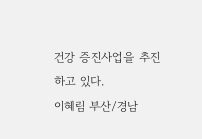건강 증진사업을 추진하고 있다.
이혜림 부산/경남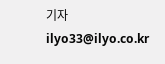기자 ilyo33@ilyo.co.kr